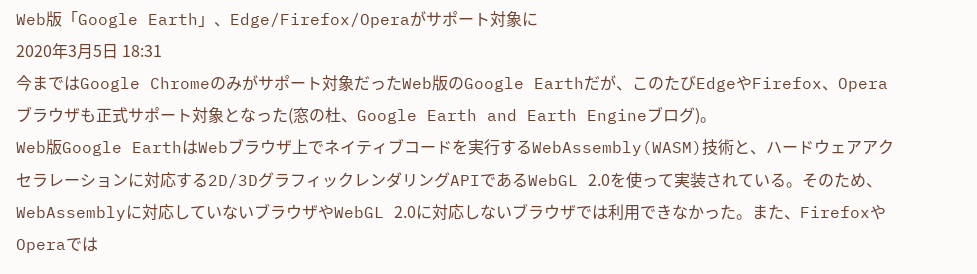Web版「Google Earth」、Edge/Firefox/Operaがサポート対象に
2020年3月5日 18:31
今まではGoogle Chromeのみがサポート対象だったWeb版のGoogle Earthだが、このたびEdgeやFirefox、Operaブラウザも正式サポート対象となった(窓の杜、Google Earth and Earth Engineブログ)。
Web版Google EarthはWebブラウザ上でネイティブコードを実行するWebAssembly(WASM)技術と、ハードウェアアクセラレーションに対応する2D/3DグラフィックレンダリングAPIであるWebGL 2.0を使って実装されている。そのため、WebAssemblyに対応していないブラウザやWebGL 2.0に対応しないブラウザでは利用できなかった。また、FirefoxやOperaでは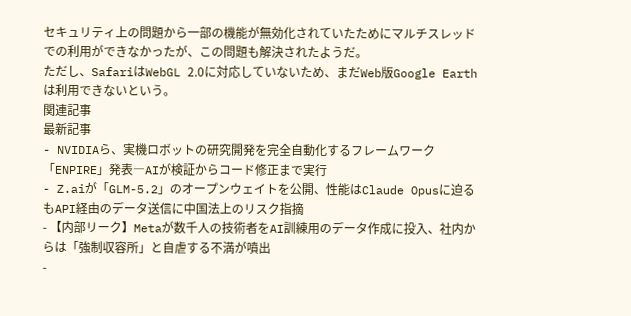セキュリティ上の問題から一部の機能が無効化されていたためにマルチスレッドでの利用ができなかったが、この問題も解決されたようだ。
ただし、SafariはWebGL 2.0に対応していないため、まだWeb版Google Earthは利用できないという。
関連記事
最新記事
- NVIDIAら、実機ロボットの研究開発を完全自動化するフレームワーク「ENPIRE」発表―AIが検証からコード修正まで実行
- Z.aiが「GLM-5.2」のオープンウェイトを公開、性能はClaude Opusに迫るもAPI経由のデータ送信に中国法上のリスク指摘
- 【内部リーク】Metaが数千人の技術者をAI訓練用のデータ作成に投入、社内からは「強制収容所」と自虐する不満が噴出
-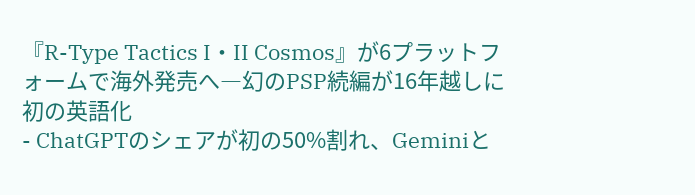『R-Type Tactics I・II Cosmos』が6プラットフォームで海外発売へ―幻のPSP続編が16年越しに初の英語化
- ChatGPTのシェアが初の50%割れ、Geminiと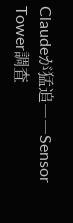Claudeが猛追――Sensor Tower調査